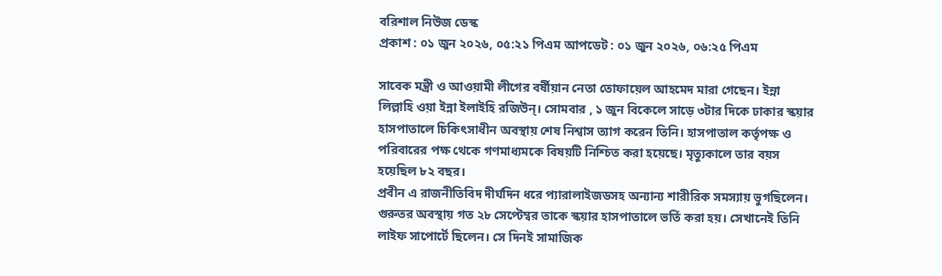বরিশাল নিউজ ডেস্ক
প্রকাশ : ০১ জুন ২০২৬, ০৫:২১ পিএম আপডেট : ০১ জুন ২০২৬, ০৬:২৫ পিএম

সাবেক মন্ত্রী ও আওয়ামী লীগের বর্ষীয়ান নেতা তোফায়েল আহমেদ মারা গেছেন। ইন্না লিল্লাহি ওয়া ইন্না ইলাইহি রজিউন্। সোমবার , ১ জুন বিকেলে সাড়ে ৩টার দিকে ঢাকার স্কয়ার হাসপাতালে চিকিৎসাধীন অবস্থায় শেষ নিশ্বাস ত্যাগ করেন তিনি। হাসপাতাল কর্তৃপক্ষ ও পরিবারের পক্ষ থেকে গণমাধ্যমকে বিষয়টি নিশ্চিত করা হয়েছে। মৃত্যুকালে তার বয়স হয়েছিল ৮২ বছর।
প্রবীন এ রাজনীতিবিদ দীর্ঘদিন ধরে প্যারালাইজডসহ অন্যান্য শারীরিক সমস্যায় ভুগছিলেন। গুরুতর অবস্থায় গত ২৮ সেপ্টেম্বর তাকে স্কয়ার হাসপাতালে ভর্তি করা হয়। সেখানেই তিনি লাইফ সাপোর্টে ছিলেন। সে দিনই সামাজিক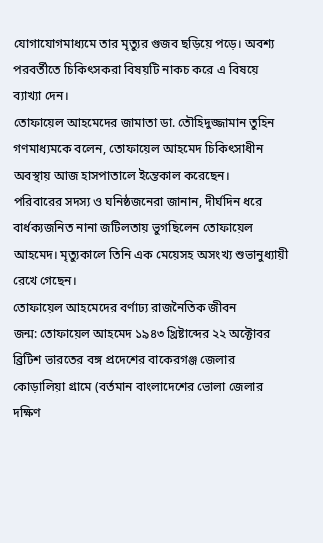যোগাযোগমাধ্যমে তার মৃত্যুর গুজব ছড়িয়ে পড়ে। অবশ্য পরবর্তীতে চিকিৎসকরা বিষয়টি নাকচ করে এ বিষয়ে ব্যাখ্যা দেন।
তোফায়েল আহমেদের জামাতা ডা. তৌহিদুজ্জামান তুহিন গণমাধ্যমকে বলেন, তোফায়েল আহমেদ চিকিৎসাধীন অবস্থায় আজ হাসপাতালে ইন্তেকাল করেছেন।
পরিবারের সদস্য ও ঘনিষ্ঠজনেরা জানান, দীর্ঘদিন ধরে বার্ধক্যজনিত নানা জটিলতায় ভুগছিলেন তোফায়েল আহমেদ। মৃত্যুকালে তিনি এক মেয়েসহ অসংখ্য শুভানুধ্যায়ী রেখে গেছেন।
তোফায়েল আহমেদের বর্ণাঢ্য রাজনৈতিক জীবন
জন্ম: তোফায়েল আহমেদ ১৯৪৩ খ্রিষ্টাব্দের ২২ অক্টোবর ব্রিটিশ ভারতের বঙ্গ প্রদেশের বাকেরগঞ্জ জেলার কোড়ালিয়া গ্রামে (বর্তমান বাংলাদেশের ভোলা জেলার দক্ষিণ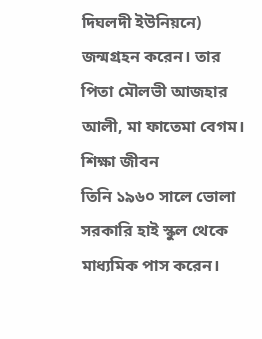দিঘলদী ইউনিয়নে) জন্মগ্রহন করেন। তার পিতা মৌলভী আজহার আলী, মা ফাতেমা বেগম।
শিক্ষা জীবন
তিনি ১৯৬০ সালে ভোলা সরকারি হাই স্কুল থেকে মাধ্যমিক পাস করেন।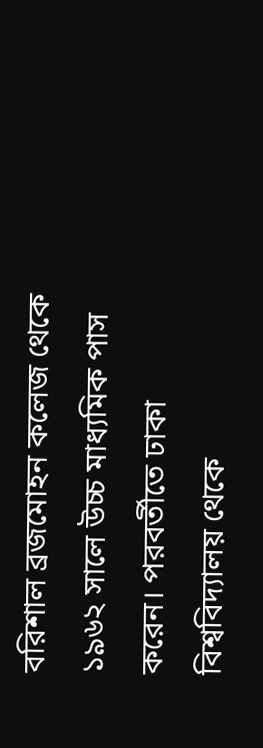বরিশাল ব্রজমোহন কলেজ থেকে ১৯৬২ সালে উচ্চ মাধ্যমিক পাস করেন। পরবর্তীতে ঢাকা বিশ্ববিদ্যালয় থেকে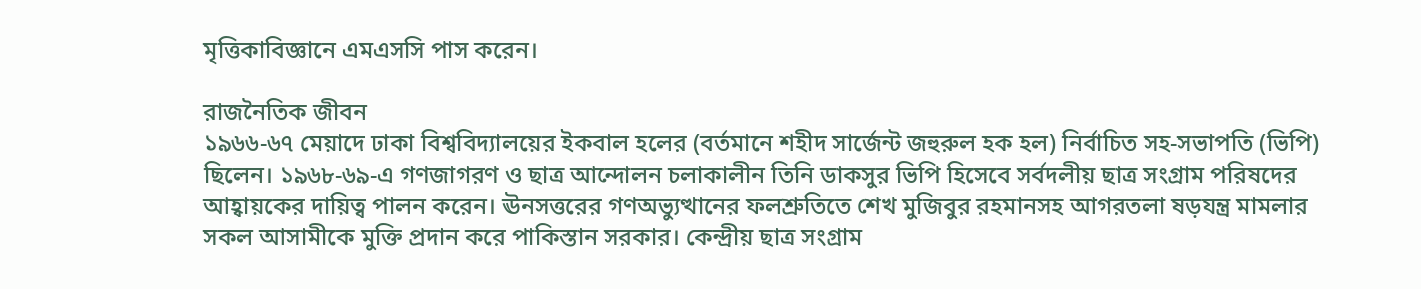মৃত্তিকাবিজ্ঞানে এমএসসি পাস করেন।

রাজনৈতিক জীবন
১৯৬৬-৬৭ মেয়াদে ঢাকা বিশ্ববিদ্যালয়ের ইকবাল হলের (বর্তমানে শহীদ সার্জেন্ট জহুরুল হক হল) নির্বাচিত সহ-সভাপতি (ভিপি) ছিলেন। ১৯৬৮-৬৯-এ গণজাগরণ ও ছাত্র আন্দোলন চলাকালীন তিনি ডাকসুর ভিপি হিসেবে সর্বদলীয় ছাত্র সংগ্রাম পরিষদের আহ্বায়কের দায়িত্ব পালন করেন। ঊনসত্তরের গণঅভ্যুত্থানের ফলশ্রুতিতে শেখ মুজিবুর রহমানসহ আগরতলা ষড়যন্ত্র মামলার সকল আসামীকে মুক্তি প্রদান করে পাকিস্তান সরকার। কেন্দ্রীয় ছাত্র সংগ্রাম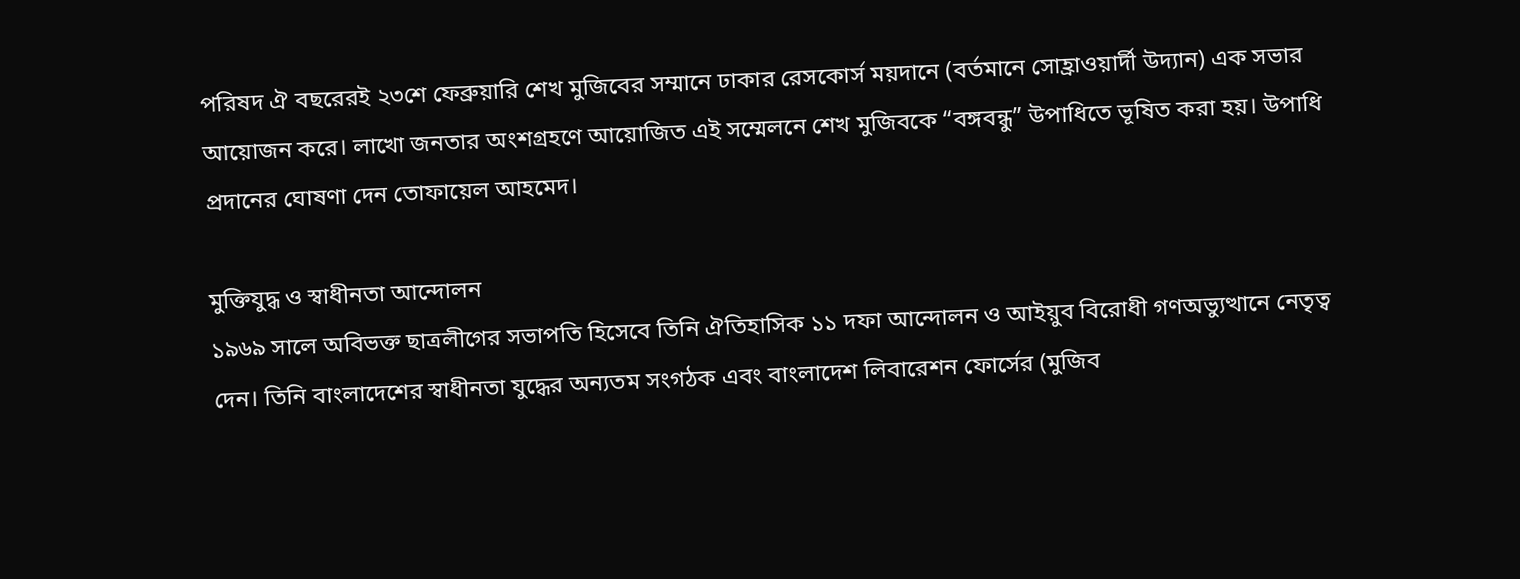পরিষদ ঐ বছরেরই ২৩শে ফেব্রুয়ারি শেখ মুজিবের সম্মানে ঢাকার রেসকোর্স ময়দানে (বর্তমানে সোহ্রাওয়ার্দী উদ্যান) এক সভার আয়োজন করে। লাখো জনতার অংশগ্রহণে আয়োজিত এই সম্মেলনে শেখ মুজিবকে “বঙ্গবন্ধু” উপাধিতে ভূষিত করা হয়। উপাধি প্রদানের ঘোষণা দেন তোফায়েল আহমেদ।

মুক্তিযুদ্ধ ও স্বাধীনতা আন্দোলন
১৯৬৯ সালে অবিভক্ত ছাত্রলীগের সভাপতি হিসেবে তিনি ঐতিহাসিক ১১ দফা আন্দোলন ও আইয়ুব বিরোধী গণঅভ্যুত্থানে নেতৃত্ব দেন। তিনি বাংলাদেশের স্বাধীনতা যুদ্ধের অন্যতম সংগঠক এবং বাংলাদেশ লিবারেশন ফোর্সের (মুজিব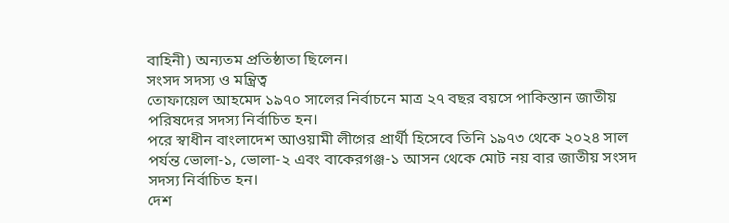বাহিনী) অন্যতম প্রতিষ্ঠাতা ছিলেন।
সংসদ সদস্য ও মন্ত্রিত্ব
তোফায়েল আহমেদ ১৯৭০ সালের নির্বাচনে মাত্র ২৭ বছর বয়সে পাকিস্তান জাতীয় পরিষদের সদস্য নির্বাচিত হন।
পরে স্বাধীন বাংলাদেশ আওয়ামী লীগের প্রার্থী হিসেবে তিনি ১৯৭৩ থেকে ২০২৪ সাল পর্যন্ত ভোলা-১, ভোলা-২ এবং বাকেরগঞ্জ-১ আসন থেকে মোট নয় বার জাতীয় সংসদ সদস্য নির্বাচিত হন।
দেশ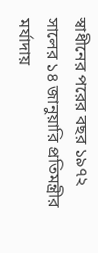স্বাধীনের পরের বছর ১৯৭২ সালের ১৪ জানুয়ারি প্রতিমন্ত্রীর মর্যাদায়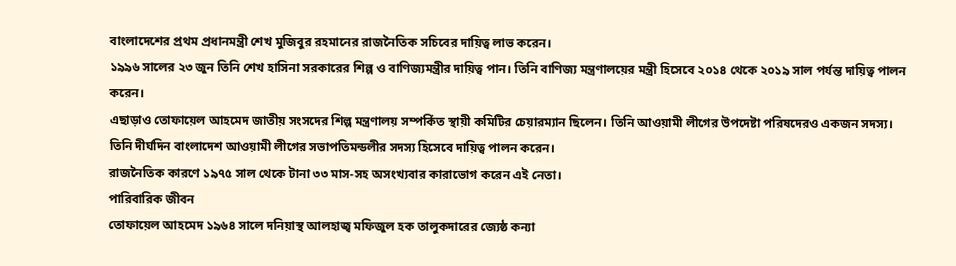বাংলাদেশের প্রথম প্রধানমন্ত্রী শেখ মুজিবুর রহমানের রাজনৈতিক সচিবের দায়িত্ব লাভ করেন।
১৯৯৬ সালের ২৩ জুন তিনি শেখ হাসিনা সরকারের শিল্প ও বাণিজ্যমন্ত্রীর দায়িত্ব পান। তিনি বাণিজ্য মন্ত্রণালয়ের মন্ত্রী হিসেবে ২০১৪ থেকে ২০১৯ সাল পর্যন্ত দায়িত্ব পালন করেন।
এছাড়াও তোফায়েল আহমেদ জাতীয় সংসদের শিল্প মন্ত্রণালয় সম্পর্কিত স্থায়ী কমিটির চেয়ারম্যান ছিলেন। তিনি আওয়ামী লীগের উপদেষ্টা পরিষদেরও একজন সদস্য। তিনি দীর্ঘদিন বাংলাদেশ আওয়ামী লীগের সভাপতিমন্ডলীর সদস্য হিসেবে দায়িত্ব পালন করেন।
রাজনৈতিক কারণে ১৯৭৫ সাল থেকে টানা ৩৩ মাস-সহ অসংখ্যবার কারাভোগ করেন এই নেতা।
পারিবারিক জীবন
তোফায়েল আহমেদ ১৯৬৪ সালে দনিয়াস্থ আলহাজ্ব মফিজুল হক তালুকদারের জ্যেষ্ঠ কন্যা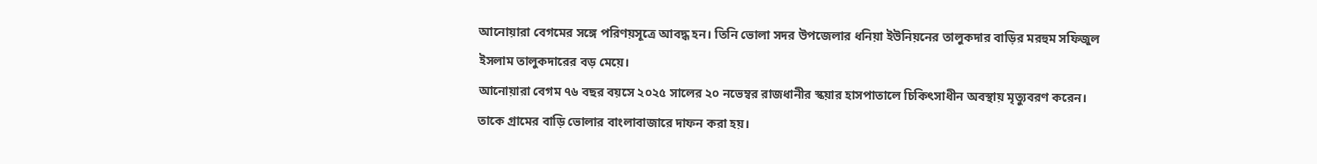আনোয়ারা বেগমের সঙ্গে পরিণয়সূত্রে আবদ্ধ হন। তিনি ভোলা সদর উপজেলার ধনিয়া ইউনিয়নের তালুকদার বাড়ির মরহুম সফিজুল ইসলাম তালুকদারের বড় মেয়ে।
আনোয়ারা বেগম ৭৬ বছর বয়সে ২০২৫ সালের ২০ নভেম্বর রাজধানীর স্কয়ার হাসপাতালে চিকিৎসাধীন অবস্থায় মৃত্যুবরণ করেন। তাকে গ্রামের বাড়ি ভোলার বাংলাবাজারে দাফন করা হয়।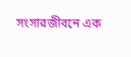সংসারজীবনে এক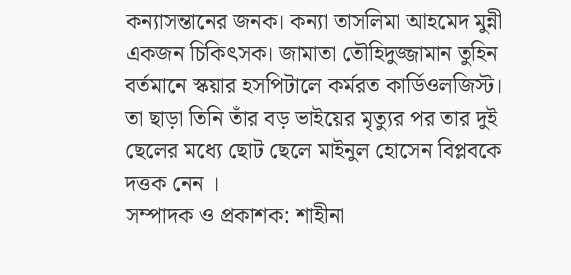কন্যাসন্তানের জনক। কন্যা তাসলিমা আহমেদ মুন্নী একজন চিকিৎসক। জামাতা তৌহিদুজ্জামান তুহিন বর্তমানে স্কয়ার হসপিটালে কর্মরত কার্ডিওলজিস্ট।
তা ছাড়া তিনি তাঁর বড় ভাইয়ের মৃত্যুর পর তার দুই ছেলের মধ্যে ছোট ছেলে মাইনুল হোসেন বিপ্লবকে দত্তক নেন ।
সম্পাদক ও প্রকাশক: শাহীনা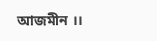আজমীন ।।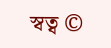স্বত্ব ©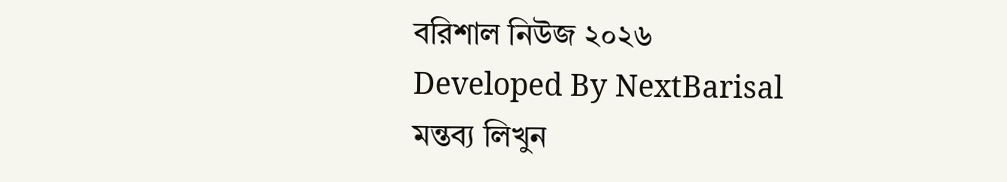বরিশাল নিউজ ২০২৬
Developed By NextBarisal
মন্তব্য লিখুন